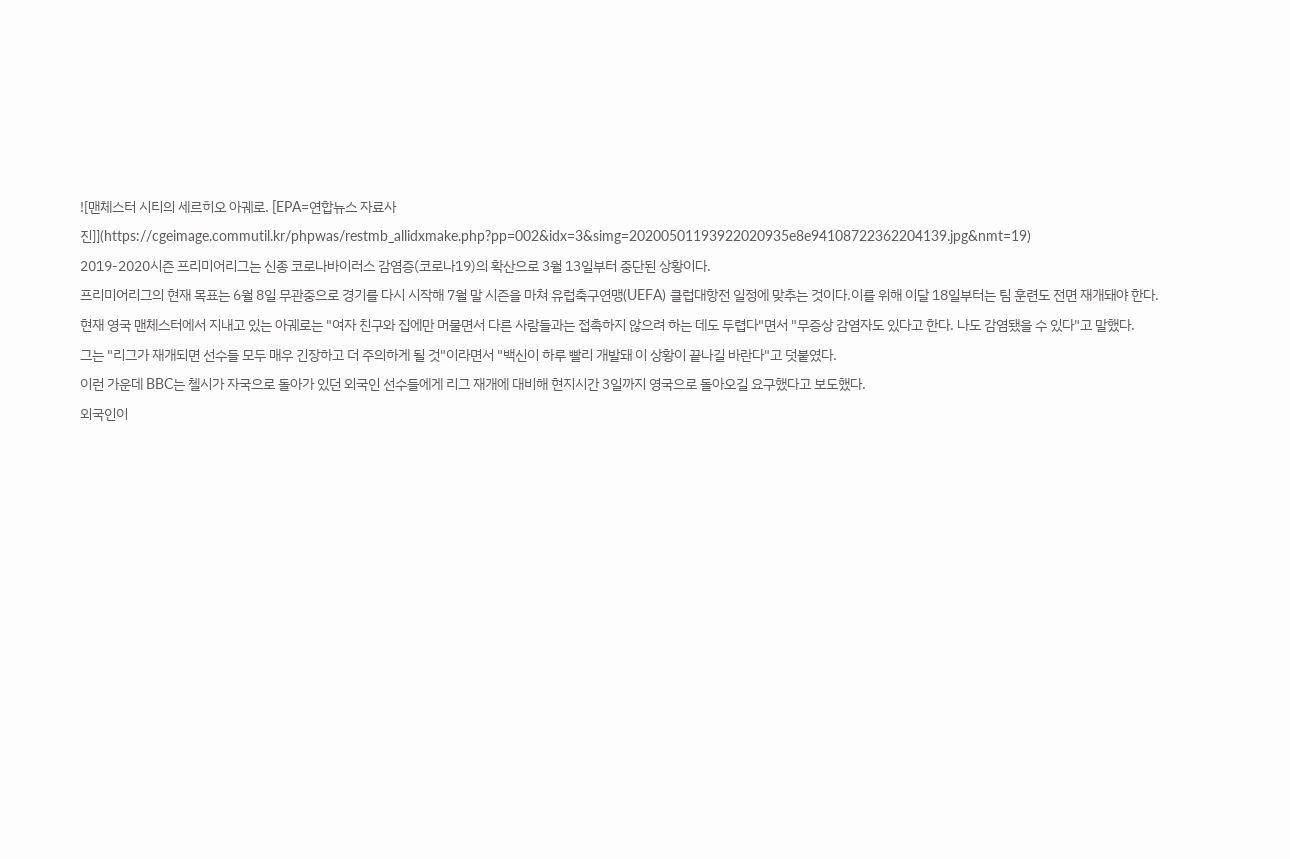![맨체스터 시티의 세르히오 아궤로. [EPA=연합뉴스 자료사진]](https://cgeimage.commutil.kr/phpwas/restmb_allidxmake.php?pp=002&idx=3&simg=20200501193922020935e8e94108722362204139.jpg&nmt=19)
2019-2020시즌 프리미어리그는 신종 코로나바이러스 감염증(코로나19)의 확산으로 3월 13일부터 중단된 상황이다.
프리미어리그의 현재 목표는 6월 8일 무관중으로 경기를 다시 시작해 7월 말 시즌을 마쳐 유럽축구연맹(UEFA) 클럽대항전 일정에 맞추는 것이다.이를 위해 이달 18일부터는 팀 훈련도 전면 재개돼야 한다.
현재 영국 맨체스터에서 지내고 있는 아궤로는 "여자 친구와 집에만 머물면서 다른 사람들과는 접촉하지 않으려 하는 데도 두렵다"면서 "무증상 감염자도 있다고 한다. 나도 감염됐을 수 있다"고 말했다.
그는 "리그가 재개되면 선수들 모두 매우 긴장하고 더 주의하게 될 것"이라면서 "백신이 하루 빨리 개발돼 이 상황이 끝나길 바란다"고 덧붙였다.
이런 가운데 BBC는 첼시가 자국으로 돌아가 있던 외국인 선수들에게 리그 재개에 대비해 현지시간 3일까지 영국으로 돌아오길 요구했다고 보도했다.
외국인이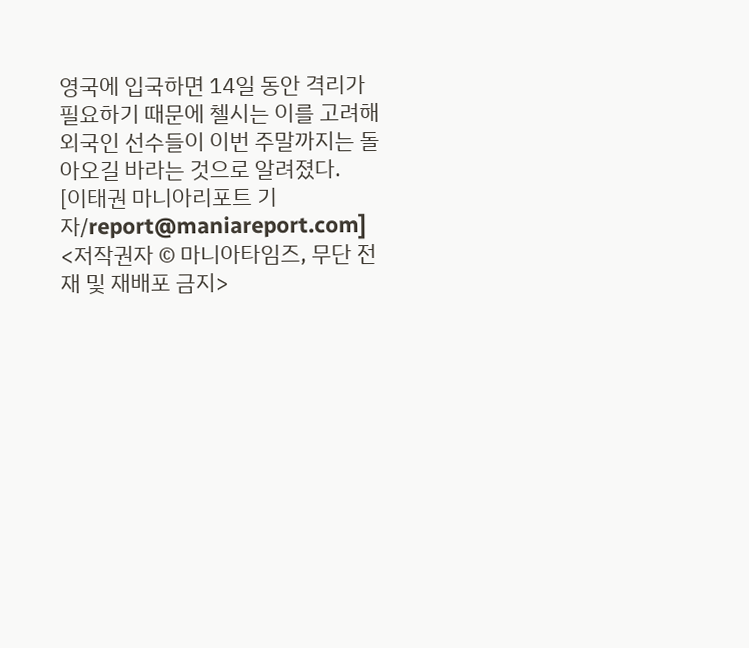영국에 입국하면 14일 동안 격리가 필요하기 때문에 첼시는 이를 고려해 외국인 선수들이 이번 주말까지는 돌아오길 바라는 것으로 알려졌다.
[이태권 마니아리포트 기자/report@maniareport.com]
<저작권자 © 마니아타임즈, 무단 전재 및 재배포 금지>